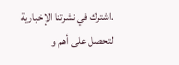.اشترك في نشرتنا الإخبارية لتحصل على أهم و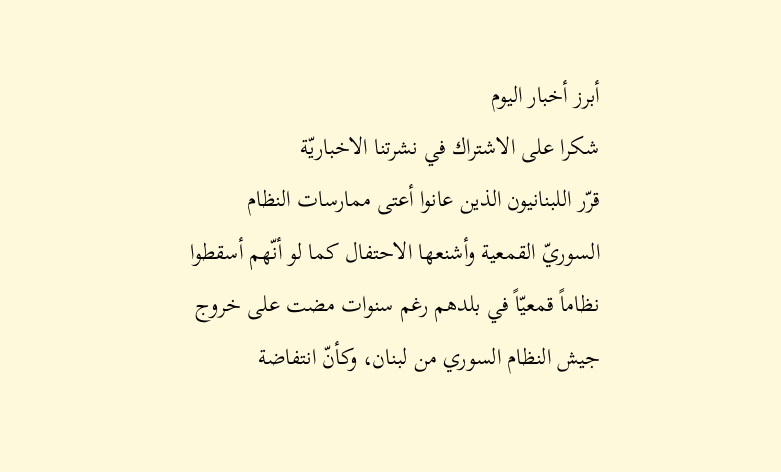أبرز أخبار اليوم
شكرا على الاشتراك في نشرتنا الاخباريّة
قرّر اللبنانيون الذين عانوا أعتى ممارسات النظام السوريّ القمعية وأشنعها الاحتفال كما لو أنّهم أسقطوا نظاماً قمعيّاً في بلدهم رغم سنوات مضت على خروج جيش النظام السوري من لبنان، وكأنّ انتفاضة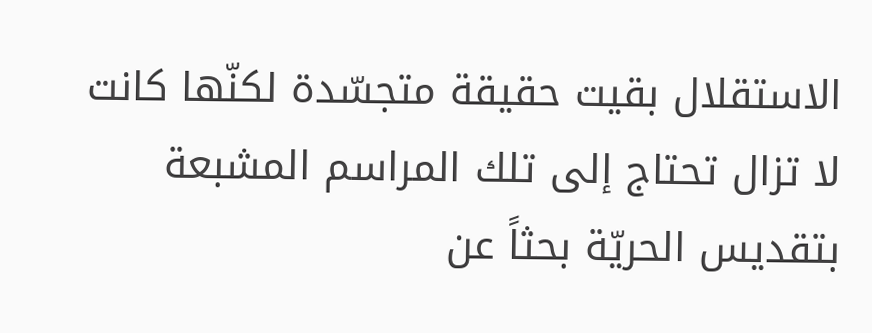الاستقلال بقيت حقيقة متجسّدة لكنّها كانت لا تزال تحتاج إلى تلك المراسم المشبعة بتقديس الحريّة بحثاً عن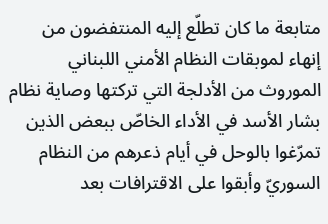متابعة ما كان تطلّع إليه المنتفضون من إنهاء لموبقات النظام الأمني اللبناني الموروث من الأدلجة التي تركتها وصاية نظام بشار الأسد في الأداء الخاصّ ببعض الذين تمرّغوا بالوحل في أيام ذعرهم من النظام السوريّ وأبقوا على الاقترافات بعد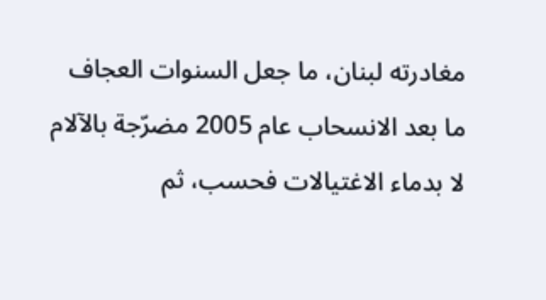مغادرته لبنان، ما جعل السنوات العجاف ما بعد الانسحاب عام 2005 مضرّجة بالآلام لا بدماء الاغتيالات فحسب، ثم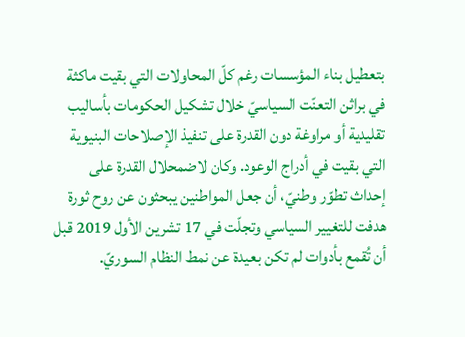بتعطيل بناء المؤسسات رغم كلّ المحاولات التي بقيت ماكثة في براثن التعنّت السياسيّ خلال تشكيل الحكومات بأساليب تقليدية أو مراوغة دون القدرة على تنفيذ الإصلاحات البنيوية التي بقيت في أدراج الوعود. وكان لاضمحلال القدرة على إحداث تطوّر وطنيّ، أن جعل المواطنين يبحثون عن روح ثورة هدفت للتغيير السياسي وتجلّت في 17 تشرين الأول 2019 قبل أن تُقمع بأدوات لم تكن بعيدة عن نمط النظام السوريّ.